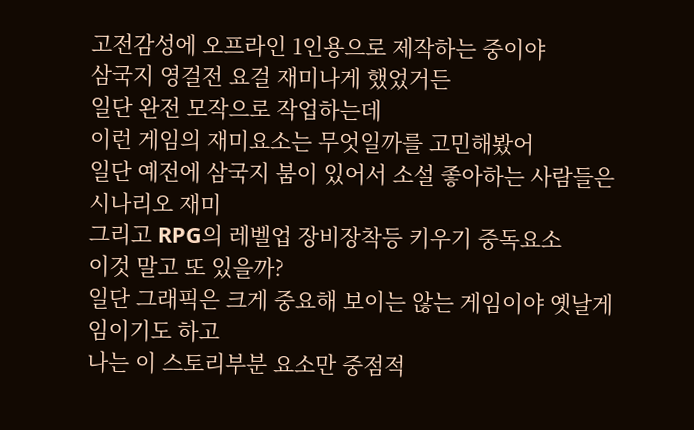고전감성에 오프라인 1인용으로 제작하는 중이야
삼국지 영걸전 요걸 재미나게 했었거든
일단 완전 모작으로 작업하는데
이런 게임의 재미요소는 무엇일까를 고민해봤어
일단 예전에 삼국지 붐이 있어서 소설 좋아하는 사람들은 시나리오 재미
그리고 RPG의 레벨업 장비장착등 키우기 중독요소
이것 말고 또 있을까?
일단 그래픽은 크게 중요해 보이는 않는 게임이야 옛날게임이기도 하고
나는 이 스토리부분 요소만 중점적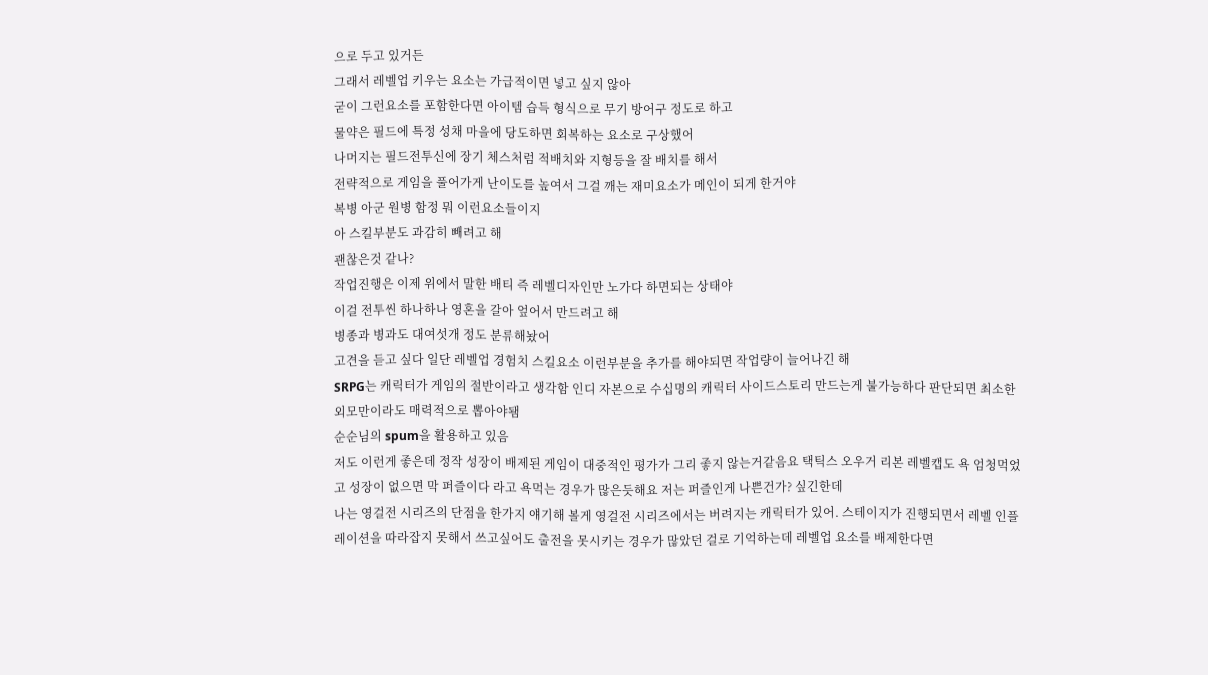으로 두고 있거든
그래서 레벨업 키우는 요소는 가급적이면 넣고 싶지 않아
굳이 그런요소를 포함한다면 아이템 습득 형식으로 무기 방어구 정도로 하고
물약은 필드에 특정 성채 마을에 당도하면 회복하는 요소로 구상했어
나머지는 필드전투신에 장기 체스처럼 적배치와 지형등을 잘 배치를 해서
전략적으로 게임을 풀어가게 난이도를 높여서 그걸 깨는 재미요소가 메인이 되게 한거야
복병 아군 원병 함정 뭐 이런요소들이지
아 스킬부분도 과감히 빼려고 해
괜찮은것 같나?
작업진행은 이제 위에서 말한 배티 즉 레벨디자인만 노가다 하면되는 상태야
이걸 전투씬 하나하나 영혼을 갈아 엎어서 만드려고 해
병종과 병과도 대여섯개 정도 분류해놨어
고견을 듣고 싶다 일단 레벨업 경험치 스킬요소 이런부분을 추가를 해야되면 작업량이 늘어나긴 해
SRPG는 캐릭터가 게임의 절반이라고 생각함 인디 자본으로 수십명의 캐릭터 사이드스토리 만드는게 불가능하다 판단되면 최소한 외모만이라도 매력적으로 뽑아야됌
순순님의 spum을 활용하고 있음
저도 이런게 좋은데 정작 성장이 배제된 게임이 대중적인 평가가 그리 좋지 않는거같음요 택틱스 오우거 리본 레벨캡도 욕 엄청먹었고 성장이 없으면 막 퍼즐이다 라고 욕먹는 경우가 많은듯해요 저는 퍼즐인게 나쁜건가? 싶긴한데
나는 영걸전 시리즈의 단점을 한가지 얘기해 볼게 영걸전 시리즈에서는 버려지는 캐릭터가 있어. 스테이지가 진행되면서 레벨 인플레이션을 따라잡지 못해서 쓰고싶어도 출전을 못시키는 경우가 많았던 걸로 기억하는데 레벨업 요소를 배제한다면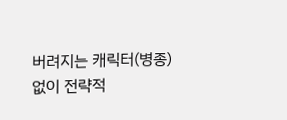버려지는 캐릭터(병종)없이 전략적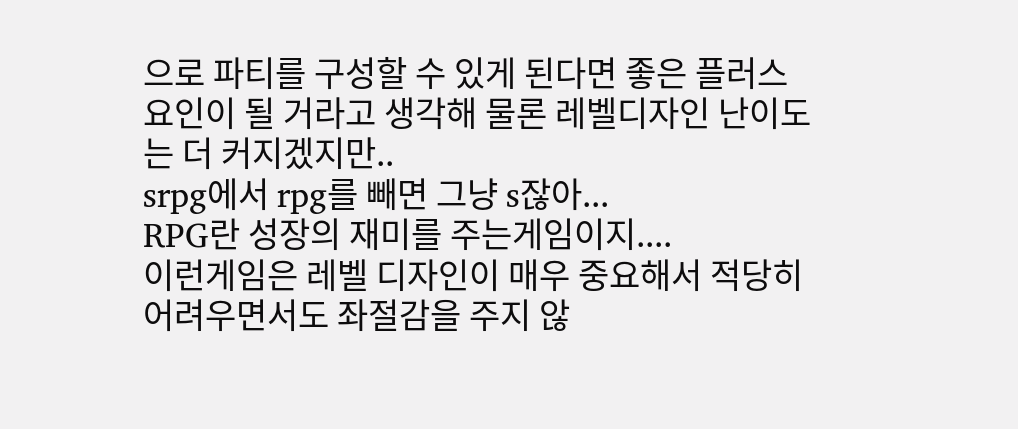으로 파티를 구성할 수 있게 된다면 좋은 플러스 요인이 될 거라고 생각해 물론 레벨디자인 난이도는 더 커지겠지만..
srpg에서 rpg를 빼면 그냥 s잖아...
RPG란 성장의 재미를 주는게임이지....
이런게임은 레벨 디자인이 매우 중요해서 적당히 어려우면서도 좌절감을 주지 않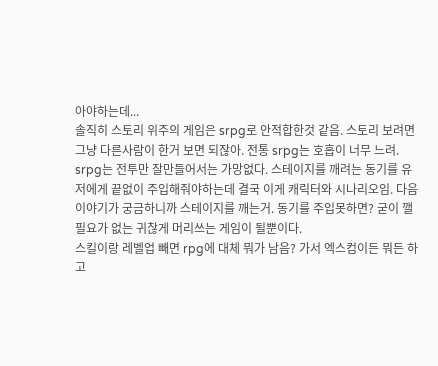아야하는데...
솔직히 스토리 위주의 게임은 srpg로 안적합한것 같음. 스토리 보려면 그냥 다른사람이 한거 보면 되잖아. 전통 srpg는 호흡이 너무 느려.
srpg는 전투만 잘만들어서는 가망없다. 스테이지를 깨려는 동기를 유저에게 끝없이 주입해줘야하는데 결국 이게 캐릭터와 시나리오임. 다음 이야기가 궁금하니까 스테이지를 깨는거. 동기를 주입못하면? 굳이 깰필요가 없는 귀찮게 머리쓰는 게임이 될뿐이다.
스킬이랑 레벨업 빼면 rpg에 대체 뭐가 남음? 가서 엑스컴이든 뭐든 하고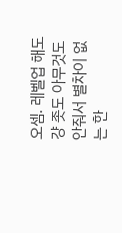오셈. 레벨업 해도 걍 좃도 아무것도 안줘서 별차이 없는 한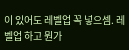이 있어도 레벨업 꼭 넣으셈. 레벨업 하고 뭔가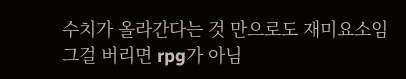수치가 올라간다는 것 만으로도 재미요소임 그걸 버리면 rpg가 아님